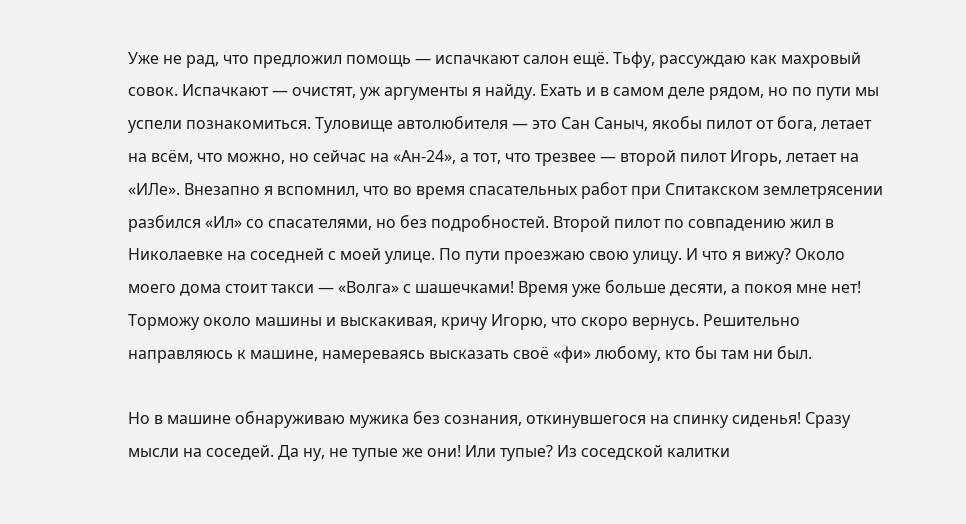Уже не рад, что предложил помощь — испачкают салон ещё. Тьфу, рассуждаю как махровый совок. Испачкают — очистят, уж аргументы я найду. Ехать и в самом деле рядом, но по пути мы успели познакомиться. Туловище автолюбителя — это Сан Саныч, якобы пилот от бога, летает на всём, что можно, но сейчас на «Ан-24», а тот, что трезвее — второй пилот Игорь, летает на «ИЛе». Внезапно я вспомнил, что во время спасательных работ при Спитакском землетрясении разбился «Ил» со спасателями, но без подробностей. Второй пилот по совпадению жил в Николаевке на соседней с моей улице. По пути проезжаю свою улицу. И что я вижу? Около моего дома стоит такси — «Волга» с шашечками! Время уже больше десяти, а покоя мне нет! Торможу около машины и выскакивая, кричу Игорю, что скоро вернусь. Решительно направляюсь к машине, намереваясь высказать своё «фи» любому, кто бы там ни был.

Но в машине обнаруживаю мужика без сознания, откинувшегося на спинку сиденья! Сразу мысли на соседей. Да ну, не тупые же они! Или тупые? Из соседской калитки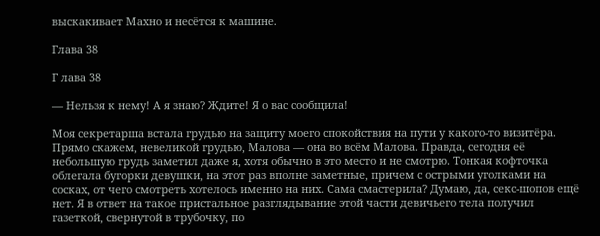выскакивает Махно и несётся к машине.

Глава 38

Г лава 38

— Нельзя к нему! А я знаю? Ждите! Я о вас сообщила!

Моя секретарша встала грудью на защиту моего спокойствия на пути у какого-то визитёра. Прямо скажем, невеликой грудью, Малова — она во всём Малова. Правда, сегодня её небольшую грудь заметил даже я, хотя обычно в это место и не смотрю. Тонкая кофточка облегала бугорки девушки, на этот раз вполне заметные, причем с острыми уголками на сосках, от чего смотреть хотелось именно на них. Сама смастерила? Думаю, да, секс-шопов ещё нет. Я в ответ на такое пристальное разглядывание этой части девичьего тела получил газеткой, свернутой в трубочку, по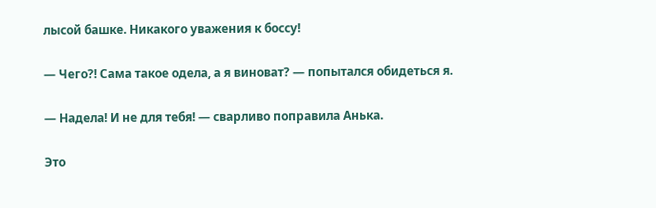лысой башке. Никакого уважения к боссу!

— Чего?! Сама такое одела, а я виноват? — попытался обидеться я.

— Надела! И не для тебя! — сварливо поправила Анька.

Это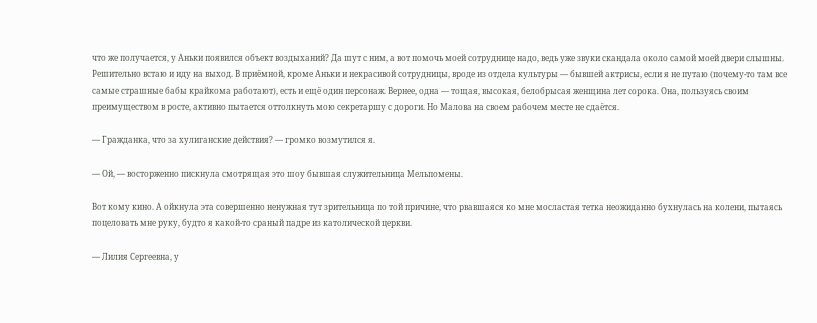что же получается, у Аньки появился объект воздыханий? Да шут с ним, а вот помочь моей сотруднице надо, ведь уже звуки скандала около самой моей двери слышны. Решительно встаю и иду на выход. В приёмной, кроме Аньки и некрасивой сотрудницы, вроде из отдела культуры — бывшей актрисы, если я не путаю (почему-то там все самые страшные бабы крайкома работают), есть и ещё один персонаж. Вернее, одна — тощая, высокая, белобрысая женщина лет сорока. Она, пользуясь своим преимуществом в росте, активно пытается оттолкнуть мою секретаршу с дороги. Но Малова на своем рабочем месте не сдаётся.

— Гражданка, что за хулиганские действия? — громко возмутился я.

— Ой, — восторженно пискнула смотрящая это шоу бывшая служительница Мельпомены.

Вот кому кино. А ойкнула эта совершенно ненужная тут зрительница по той причине, что рвавшаяся ко мне мосластая тетка неожиданно бухнулась на колени, пытаясь поцеловать мне руку, будто я какой-то сраный падре из католической церкви.

— Лилия Сергеевна, у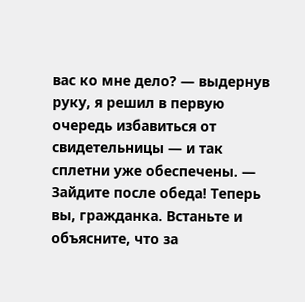вас ко мне дело? — выдернув руку, я решил в первую очередь избавиться от свидетельницы — и так сплетни уже обеспечены. — Зайдите после обеда! Теперь вы, гражданка. Встаньте и объясните, что за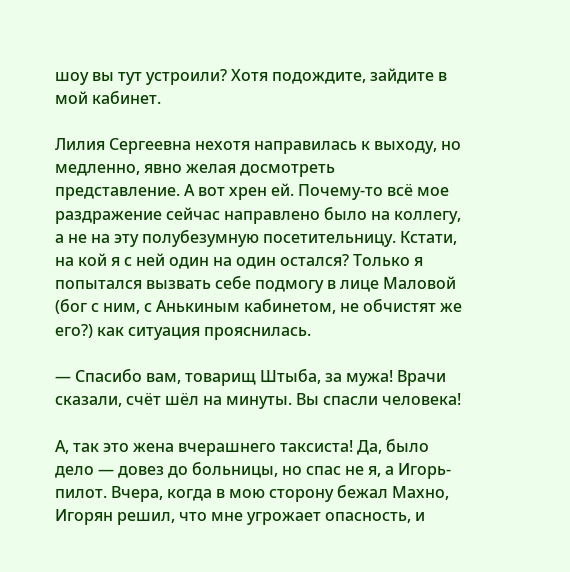шоу вы тут устроили? Хотя подождите, зайдите в мой кабинет.

Лилия Сергеевна нехотя направилась к выходу, но медленно, явно желая досмотреть представление. А вот хрен ей. Почему-то всё мое раздражение сейчас направлено было на коллегу, а не на эту полубезумную посетительницу. Кстати, на кой я с ней один на один остался? Только я попытался вызвать себе подмогу в лице Маловой (бог с ним, с Анькиным кабинетом, не обчистят же его?) как ситуация прояснилась.

— Спасибо вам, товарищ Штыба, за мужа! Врачи сказали, счёт шёл на минуты. Вы спасли человека!

А, так это жена вчерашнего таксиста! Да, было дело — довез до больницы, но спас не я, а Игорь-пилот. Вчера, когда в мою сторону бежал Махно, Игорян решил, что мне угрожает опасность, и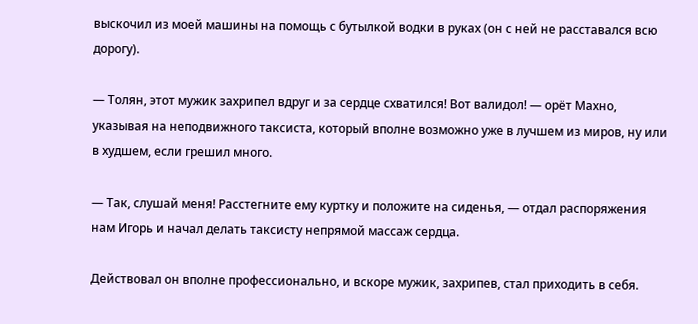выскочил из моей машины на помощь с бутылкой водки в руках (он с ней не расставался всю дорогу).

— Толян, этот мужик захрипел вдруг и за сердце схватился! Вот валидол! — орёт Махно, указывая на неподвижного таксиста, который вполне возможно уже в лучшем из миров, ну или в худшем, если грешил много.

— Так, слушай меня! Расстегните ему куртку и положите на сиденья, — отдал распоряжения нам Игорь и начал делать таксисту непрямой массаж сердца.

Действовал он вполне профессионально, и вскоре мужик, захрипев, стал приходить в себя.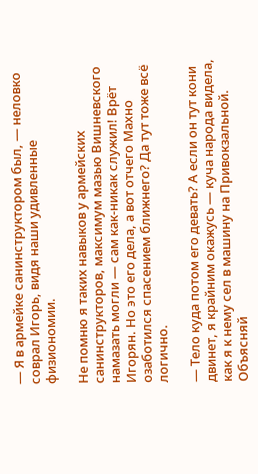— Я в армейке санинструктором был, — неловко соврал Игорь, видя наши удивленные физиономии.

Не помню я таких навыков у армейских санинструкторов, максимум мазью Вишневского намазать могли — сам как-никак служил! Врёт Игорян. Но это его дела, а вот отчего Махно озаботился спасением ближнего? Да тут тоже всё логично.

— Тело куда потом его девать? А если он тут кони двинет, я крайним окажусь — куча народа видела, как я к нему сел в машину на Привокзальной. Объясняй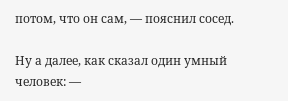потом, что он сам, — пояснил сосед.

Ну а далее, как сказал один умный человек: —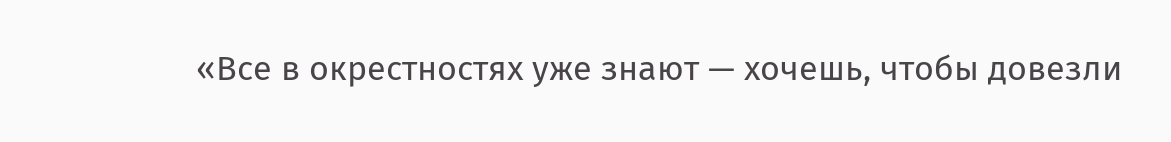«Все в окрестностях уже знают — хочешь, чтобы довезли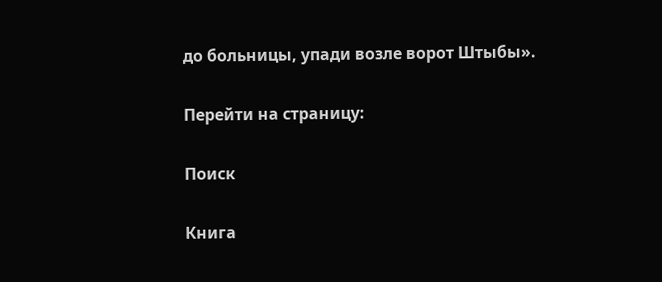до больницы, упади возле ворот Штыбы».

Перейти на страницу:

Поиск

Книга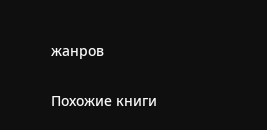жанров

Похожие книги